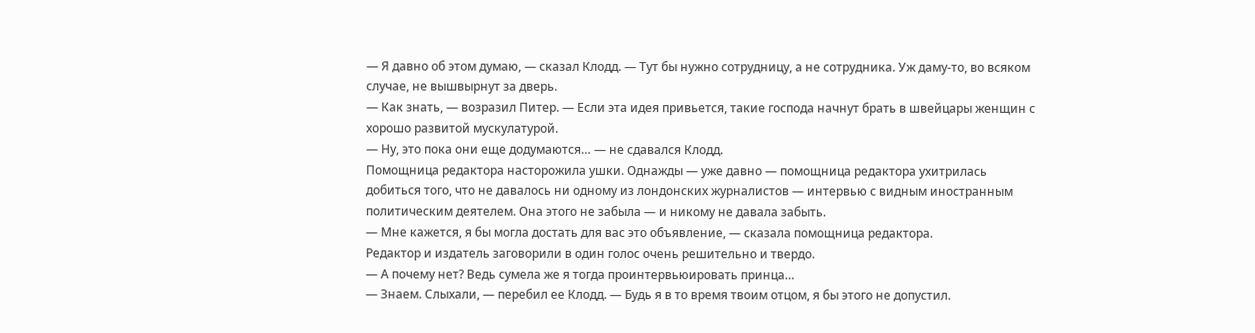— Я давно об этом думаю, — сказал Клодд. — Тут бы нужно сотрудницу, а не сотрудника. Уж даму-то, во всяком случае, не вышвырнут за дверь.
— Как знать, — возразил Питер. — Если эта идея привьется, такие господа начнут брать в швейцары женщин с хорошо развитой мускулатурой.
— Ну, это пока они еще додумаются… — не сдавался Клодд.
Помощница редактора насторожила ушки. Однажды — уже давно — помощница редактора ухитрилась добиться того, что не давалось ни одному из лондонских журналистов — интервью с видным иностранным политическим деятелем. Она этого не забыла — и никому не давала забыть.
— Мне кажется, я бы могла достать для вас это объявление, — сказала помощница редактора.
Редактор и издатель заговорили в один голос очень решительно и твердо.
— А почему нет? Ведь сумела же я тогда проинтервьюировать принца…
— Знаем. Слыхали, — перебил ее Клодд. — Будь я в то время твоим отцом, я бы этого не допустил.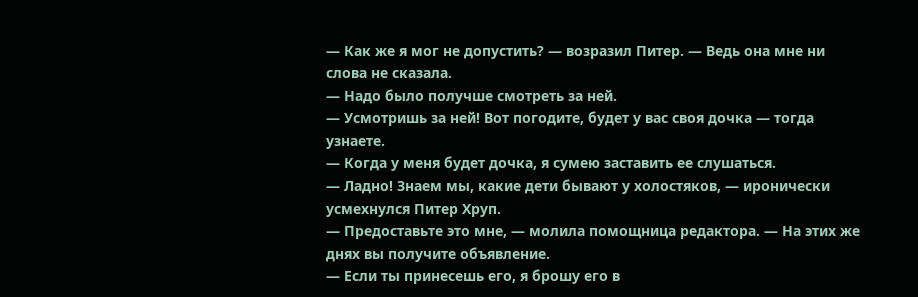— Как же я мог не допустить? — возразил Питер. — Ведь она мне ни слова не сказала.
— Надо было получше смотреть за ней.
— Усмотришь за ней! Вот погодите, будет у вас своя дочка — тогда узнаете.
— Когда у меня будет дочка, я сумею заставить ее слушаться.
— Ладно! Знаем мы, какие дети бывают у холостяков, — иронически усмехнулся Питер Хруп.
— Предоставьте это мне, — молила помощница редактора. — На этих же днях вы получите объявление.
— Если ты принесешь его, я брошу его в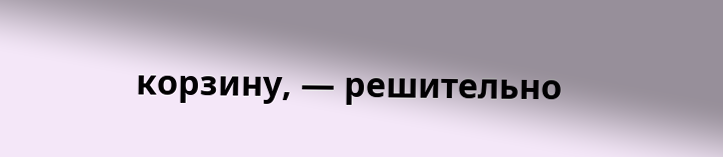корзину, — решительно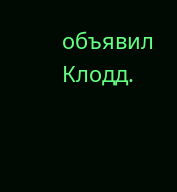объявил Клодд.